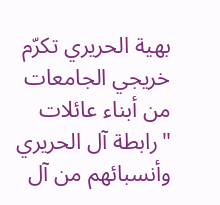بهية الحريري تكرّم خريجي الجامعات من أبناء عائلات "رابطة آل الحريري وأنسبائهم من آل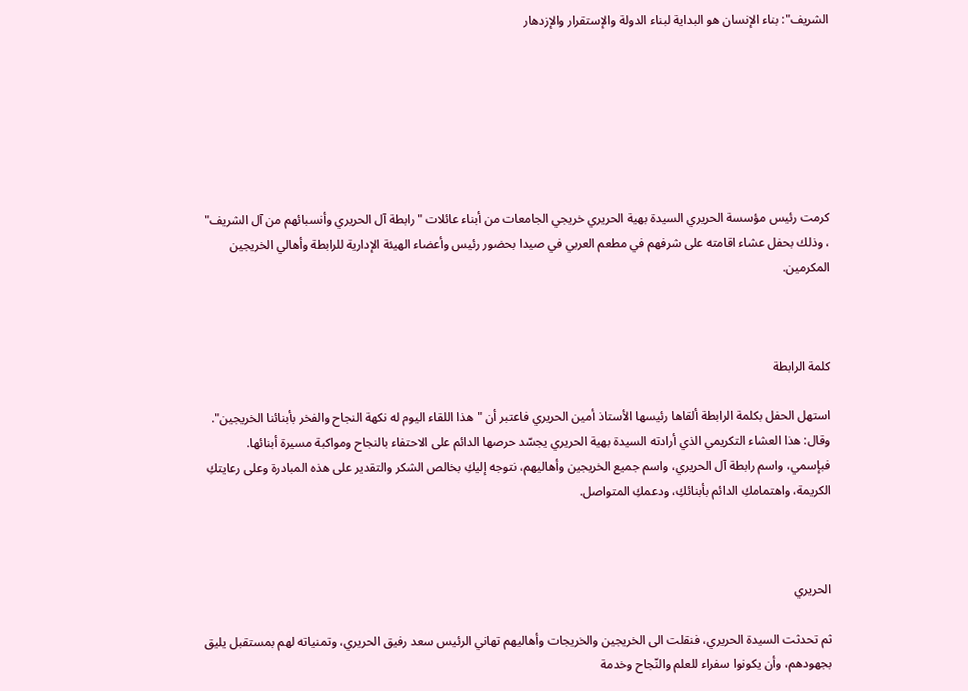الشريف": بناء الإنسان هو البداية لبناء الدولة والإستقرار والإزدهار







كرمت رئيس مؤسسة الحريري السيدة بهية الحريري خريجي الجامعات من أبناء عائلات "رابطة آل الحريري وأنسبائهم من آل الشريف" ، وذلك بحفل عشاء اقامته على شرفهم في مطعم العربي في صيدا بحضور رئيس وأعضاء الهيئة الإدارية للرابطة وأهالي الخريجين المكرمين.



كلمة الرابطة

استهل الحفل بكلمة الرابطة ألقاها رئيسها الأستاذ أمين الحريري فاعتبر أن "هذا اللقاء اليوم له نكهة النجاح والفخر بأبنائنا الخريجين". وقال: هذا العشاء التكريمي الذي أرادته السيدة بهية الحريري يجسّد حرصها الدائم على الاحتفاء بالنجاح ومواكبة مسيرة أبنائها. فبإسمي، واسم رابطة آل الحريري، واسم جميع الخريجين وأهاليهم، نتوجه إليكِ بخالص الشكر والتقدير على هذه المبادرة وعلى رعايتكِ الكريمة، واهتمامكِ الدائم بأبنائكِ، ودعمكِ المتواصل.



الحريري

ثم تحدثت السيدة الحريري، فنقلت الى الخريجين والخريجات وأهاليهم تهاني الرئيس سعد رفيق الحريري، وتمنياته لهم بمستقبل يليق بجهودهم، وأن يكونوا سفراء للعلم والنّجاح وخدمة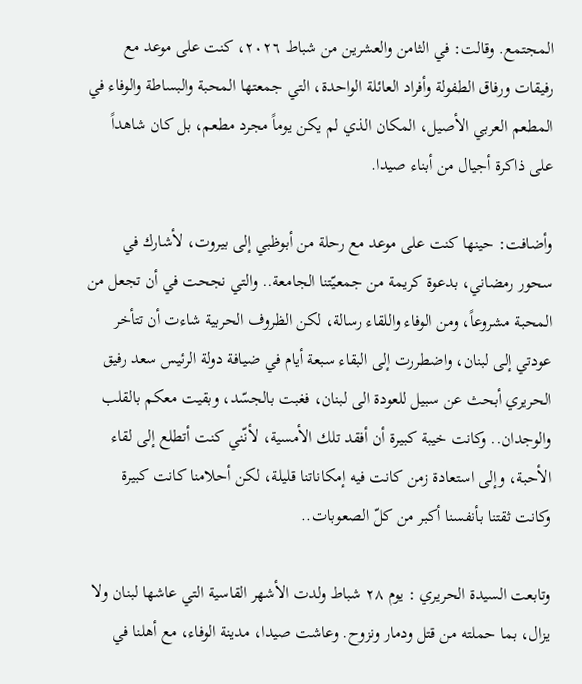المجتمع. وقالت: في الثامن والعشرين من شباط ٢٠٢٦، كنت على موعد مع رفيقات ورفاق الطفولة وأفراد العائلة الواحدة، التي جمعتها المحبة والبساطة والوفاء في المطعم العربي الأصيل، المكان الذي لم يكن يوماً مجرد مطعم، بل كان شاهداً على ذاكرة أجيال من أبناء صيدا.

وأضافت: حينها كنت على موعد مع رحلة من أبوظبي إلى بيروت، لأشارك في سحور رمضاني، بدعوة كريمة من جمعيّتنا الجامعة.. والتي نجحت في أن تجعل من المحبة مشروعاً، ومن الوفاء واللقاء رسالة، لكن الظروف الحربية شاءت أن تتأخر عودتي إلى لبنان، واضطررت إلى البقاء سبعة أيام في ضيافة دولة الرئيس سعد رفيق الحريري أبحث عن سبيل للعودة الى لبنان، فغبت بالجسّد، وبقيت معكم بالقلب والوجدان.. وكانت خيبة كبيرة أن أفقد تلك الأمسية، لأنّني كنت أتطلع إلى لقاء الأحبة، وإلى استعادة زمن كانت فيه إمكاناتنا قليلة، لكن أحلامنا كانت كبيرة وكانت ثقتنا بأنفسنا أكبر من كلّ الصعوبات..

وتابعت السيدة الحريري : يوم ٢٨ شباط ولدت الأشهر القاسية التي عاشها لبنان ولا يزال، بما حملته من قتل ودمار ونزوح. وعاشت صيدا، مدينة الوفاء، مع أهلنا في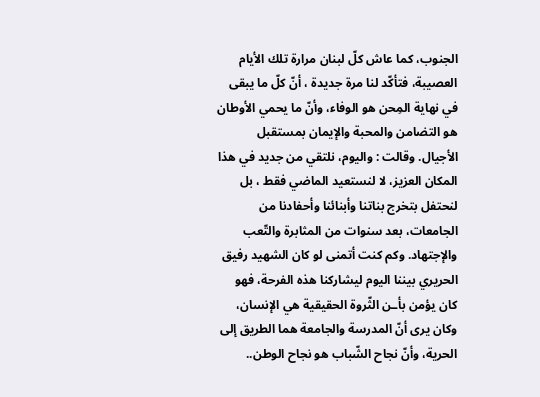الجنوب، كما عاش كلّ لبنان مرارة تلك الأيام العصيبة، فتأكّد لنا مرة جديدة ، أنّ كلّ ما يبقى في نهاية المِحن هو الوفاء، وأنّ ما يحمي الأوطان هو التضامن والمحبة والإيمان بمستقبل الأجيال. وقالت : واليوم، نلتقي من جديد في هذا المكان العزيز، لا لنستعيد الماضي فقط ، بل لنحتفل بتخرج بناتنا وأبنائنا وأحفادنا من الجامعات، بعد سنوات من المثابرة والتّعب والإجتهاد. وكم كنت أتمنى لو كان الشهيد رفيق الحريري بيننا اليوم ليشاركنا هذه الفرحة، فهو كان يؤمن بأـن الثّروة الحقيقية هي الإنسان، وكان يرى أنّ المدرسة والجامعة هما الطريق إلى الحرية، وأنّ نجاح الشّباب هو نجاح الوطن..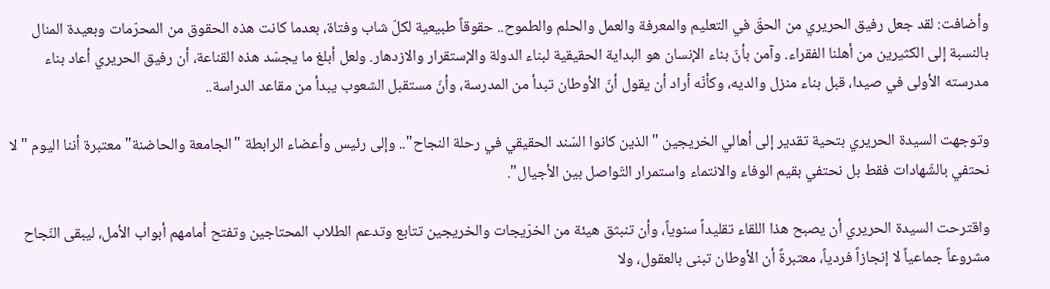وأضافت: لقد جعل رفيق الحريري من الحقّ في التعليم والمعرفة والعمل والحلم والطموح.. حقوقاً طبيعية لكلّ شاب وفتاة، بعدما كانت هذه الحقوق من المحرّمات وبعيدة المنال بالنسبة إلى الكثيرين من أهلنا الفقراء. وآمن بأنّ بناء الإنسان هو البداية الحقيقية لبناء الدولة والإستقرار والازدهار. ولعل أبلغ ما يجسّد هذه القناعة، أن رفيق الحريري أعاد بناء مدرسته الأولى في صيدا، قبل بناء منزل والديه، وكأنّه أراد أن يقول أنّ الأوطان تبدأ من المدرسة، وأنّ مستقبل الشعوب يبدأ من مقاعد الدراسة..

وتوجهت السيدة الحريري بتحية تقدير إلى أهالي الخريجين "الذين كانوا السّند الحقيقي في رحلة النجاح".. وإلى رئيس وأعضاء الرابطة "الجامعة والحاضنة" معتبرة أننا اليوم " لا نحتفي بالشّهادات فقط بل نحتفي بقيم الوفاء والانتماء واستمرار التّواصل بين الأجيال".

واقترحت السيدة الحريري أن يصبح هذا اللقاء تقليداً سنوياً، وأن تنبثق هيئة من الخرّيجات والخريجين تتابع وتدعم الطلاب المحتاجين وتفتح أمامهم أبواب الأمل، ليبقى النّجاح مشروعاً جماعياً لا إنجازاً فردياً، معتبرةً أن الأوطان تبنى بالعقول، ولا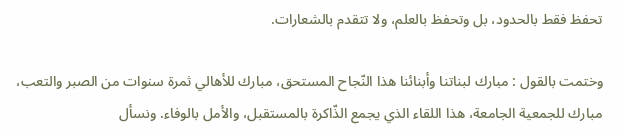تحفظ فقط بالحدود، بل وتحفظ بالعلم، ولا تتقدم بالشعارات.

وختمت بالقول : مبارك لبناتنا وأبنائنا هذا النّجاح المستحق، مبارك للأهالي ثمرة سنوات من الصبر والتعب، مبارك للجمعية الجامعة، هذا اللقاء الذي يجمع الذّاكرة بالمستقبل، والأمل بالوفاء. ونسأل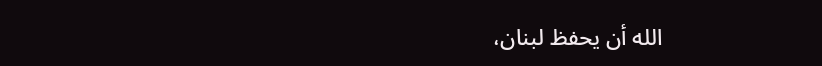الله أن يحفظ لبنان،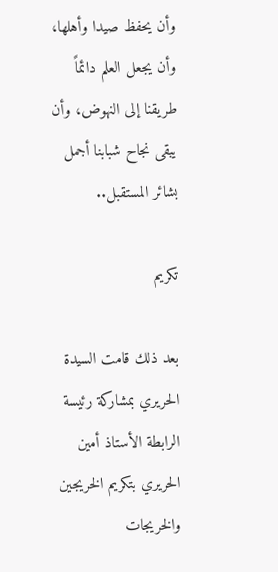وأن يحفظ صيدا وأهلها، وأن يجعل العلم دائماً طريقنا إلى النهوض، وأن يبقى نجاح شبابنا أجمل بشائر المستقبل..

تكريم

بعد ذلك قامت السيدة الحريري بمشاركة رئيسة الرابطة الأستاذ أمين الحريري بتكريم الخريجين والخريجات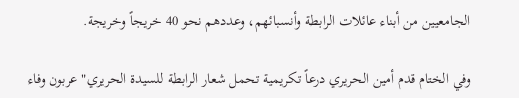الجامعيين من أبناء عائلات الرابطة وأنسبائهم، وعددهم نحو 40 خريجاً وخريجة.

وفي الختام قدم أمين الحريري درعاً تكريمية تحمل شعار الرابطة للسيدة الحريري" عربون وفاء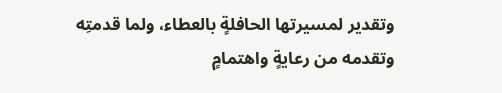وتقدير لمسيرتها الحافلةٍ بالعطاء، ولما قدمتِه وتقدمه من رعايةٍ واهتمامٍ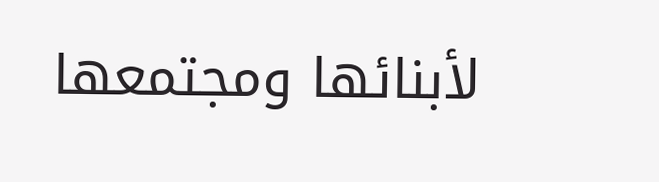لأبنائها ومجتمعها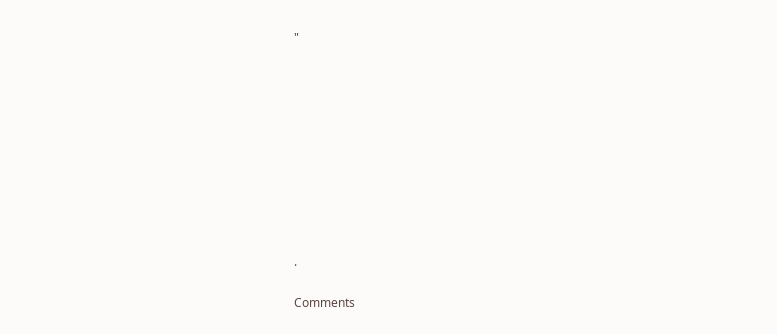"










.

Comments